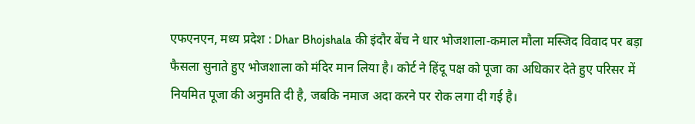एफएनएन, मध्य प्रदेश : Dhar Bhojshala की इंदौर बेंच ने धार भोजशाला-कमाल मौला मस्जिद विवाद पर बड़ा फैसला सुनाते हुए भोजशाला को मंदिर मान लिया है। कोर्ट ने हिंदू पक्ष को पूजा का अधिकार देते हुए परिसर में नियमित पूजा की अनुमति दी है, जबकि नमाज अदा करने पर रोक लगा दी गई है।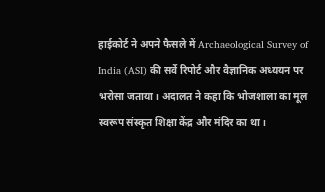हाईकोर्ट ने अपने फैसले में Archaeological Survey of India (ASI) की सर्वे रिपोर्ट और वैज्ञानिक अध्ययन पर भरोसा जताया। अदालत ने कहा कि भोजशाला का मूल स्वरूप संस्कृत शिक्षा केंद्र और मंदिर का था।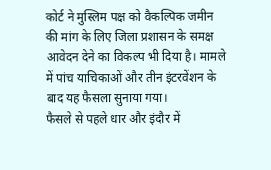कोर्ट ने मुस्लिम पक्ष को वैकल्पिक जमीन की मांग के लिए जिला प्रशासन के समक्ष आवेदन देने का विकल्प भी दिया है। मामले में पांच याचिकाओं और तीन इंटरवेंशन के बाद यह फैसला सुनाया गया।
फैसले से पहले धार और इंदौर में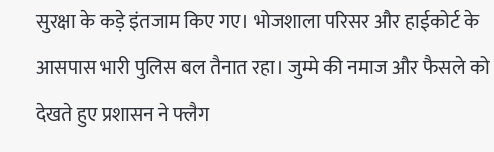सुरक्षा के कड़े इंतजाम किए गए। भोजशाला परिसर और हाईकोर्ट के आसपास भारी पुलिस बल तैनात रहा। जुम्मे की नमाज और फैसले को देखते हुए प्रशासन ने फ्लैग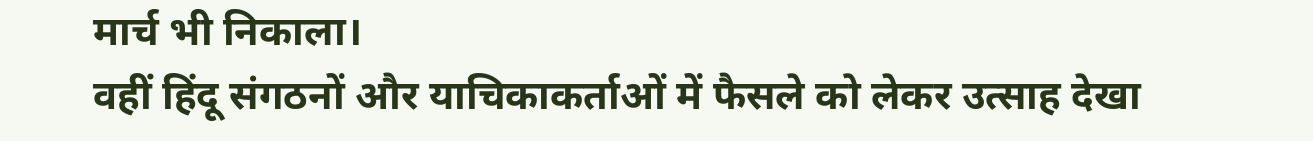मार्च भी निकाला।
वहीं हिंदू संगठनों और याचिकाकर्ताओं में फैसले को लेकर उत्साह देखा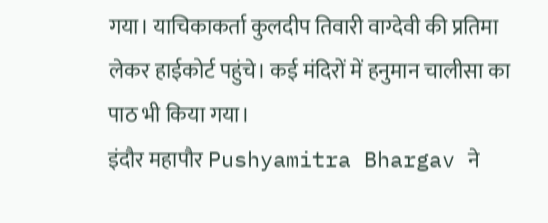गया। याचिकाकर्ता कुलदीप तिवारी वाग्देवी की प्रतिमा लेकर हाईकोर्ट पहुंचे। कई मंदिरों में हनुमान चालीसा का पाठ भी किया गया।
इंदौर महापौर Pushyamitra Bhargav ने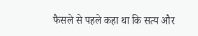फैसले से पहले कहा था कि सत्य और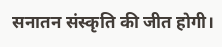सनातन संस्कृति की जीत होगी।